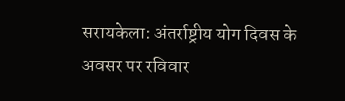सरायकेला: अंतर्राष्ट्रीय योग दिवस के अवसर पर रविवार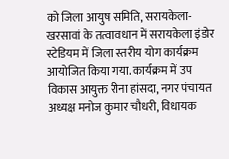को जिला आयुष समिति, सरायकेला- खरसावां के तत्वावधान में सरायकेला इंडोर स्टेडियम में जिला स्तरीय योग कार्यक्रम आयोजित किया गया. कार्यक्रम में उप विकास आयुक्त रीना हांसदा, नगर पंचायत अध्यक्ष मनोज कुमार चौधरी, विधायक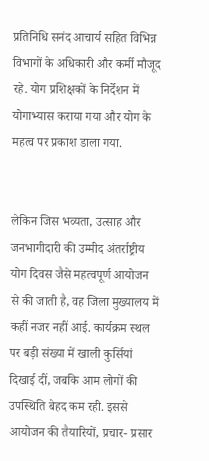प्रतिनिधि सनंद आचार्य सहित विभिन्न विभागों के अधिकारी और कर्मी मौजूद रहे. योग प्रशिक्षकों के निर्देशन में योगाभ्यास कराया गया और योग के महत्व पर प्रकाश डाला गया.


लेकिन जिस भव्यता, उत्साह और जनभागीदारी की उम्मीद अंतर्राष्ट्रीय योग दिवस जैसे महत्वपूर्ण आयोजन से की जाती है, वह जिला मुख्यालय में कहीं नजर नहीं आई. कार्यक्रम स्थल पर बड़ी संख्या में खाली कुर्सियां दिखाई दीं, जबकि आम लोगों की उपस्थिति बेहद कम रही. इससे आयोजन की तैयारियों, प्रचार- प्रसार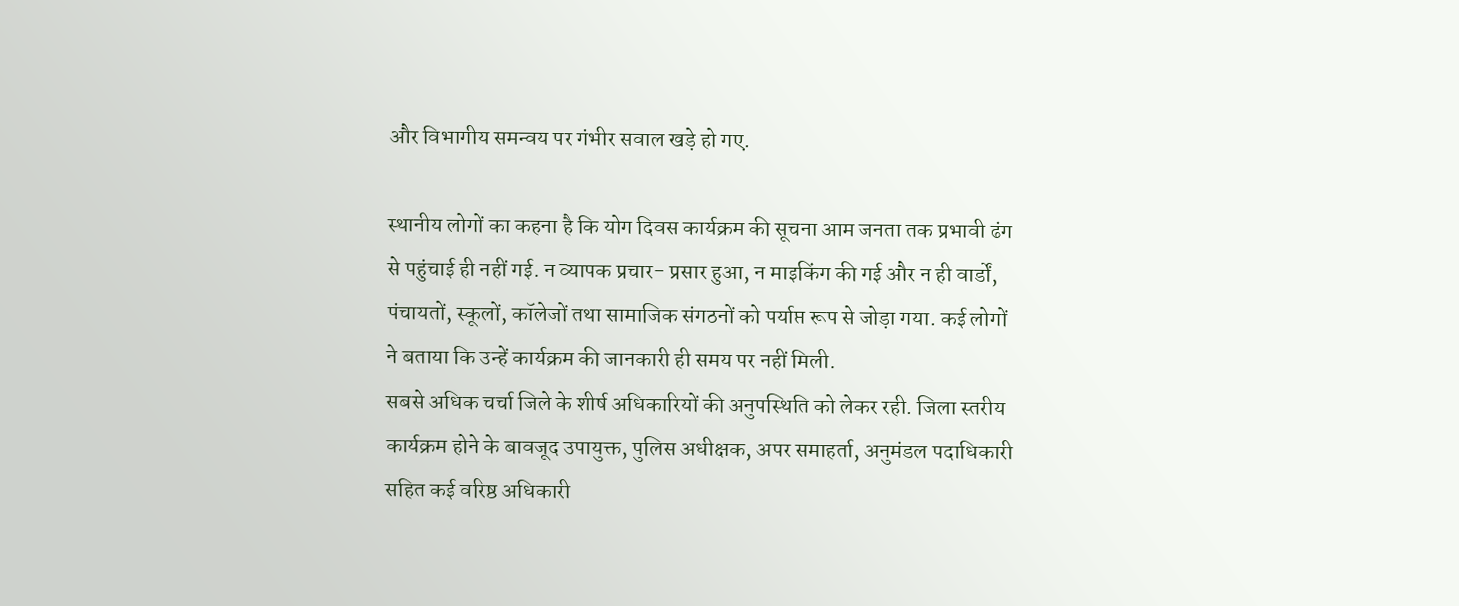और विभागीय समन्वय पर गंभीर सवाल खड़े हो गए.

स्थानीय लोगों का कहना है कि योग दिवस कार्यक्रम की सूचना आम जनता तक प्रभावी ढंग से पहुंचाई ही नहीं गई. न व्यापक प्रचार- प्रसार हुआ, न माइकिंग की गई और न ही वार्डों, पंचायतों, स्कूलों, कॉलेजों तथा सामाजिक संगठनों को पर्याप्त रूप से जोड़ा गया. कई लोगों ने बताया कि उन्हें कार्यक्रम की जानकारी ही समय पर नहीं मिली.
सबसे अधिक चर्चा जिले के शीर्ष अधिकारियों की अनुपस्थिति को लेकर रही. जिला स्तरीय कार्यक्रम होने के बावजूद उपायुक्त, पुलिस अधीक्षक, अपर समाहर्ता, अनुमंडल पदाधिकारी सहित कई वरिष्ठ अधिकारी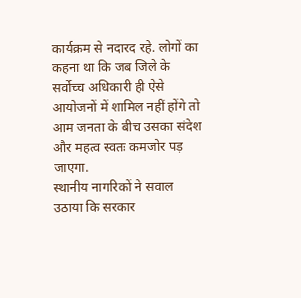कार्यक्रम से नदारद रहे. लोगों का कहना था कि जब जिले के सर्वोच्च अधिकारी ही ऐसे आयोजनों में शामिल नहीं होंगे तो आम जनता के बीच उसका संदेश और महत्व स्वतः कमजोर पड़ जाएगा.
स्थानीय नागरिकों ने सवाल उठाया कि सरकार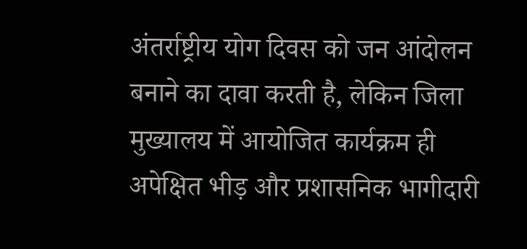अंतर्राष्ट्रीय योग दिवस को जन आंदोलन बनाने का दावा करती है, लेकिन जिला मुख्यालय में आयोजित कार्यक्रम ही अपेक्षित भीड़ और प्रशासनिक भागीदारी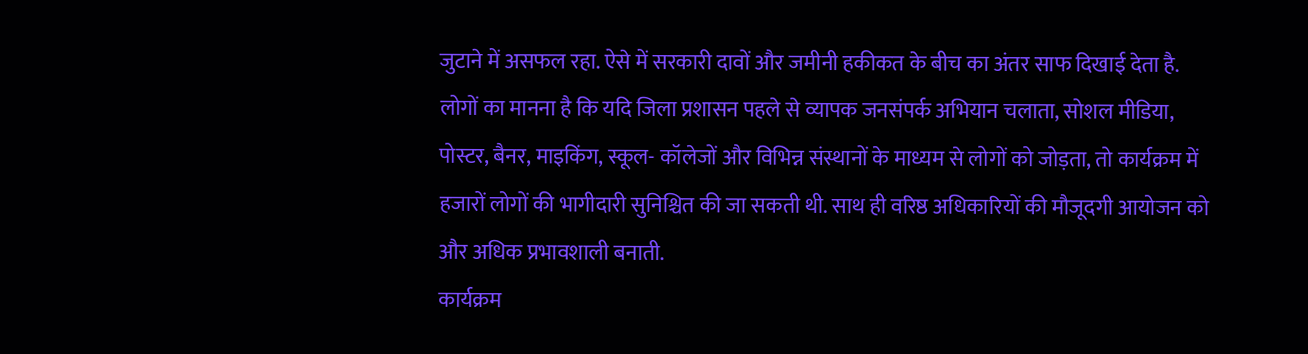जुटाने में असफल रहा. ऐसे में सरकारी दावों और जमीनी हकीकत के बीच का अंतर साफ दिखाई देता है.
लोगों का मानना है कि यदि जिला प्रशासन पहले से व्यापक जनसंपर्क अभियान चलाता, सोशल मीडिया, पोस्टर, बैनर, माइकिंग, स्कूल- कॉलेजों और विभिन्न संस्थानों के माध्यम से लोगों को जोड़ता, तो कार्यक्रम में हजारों लोगों की भागीदारी सुनिश्चित की जा सकती थी. साथ ही वरिष्ठ अधिकारियों की मौजूदगी आयोजन को और अधिक प्रभावशाली बनाती.
कार्यक्रम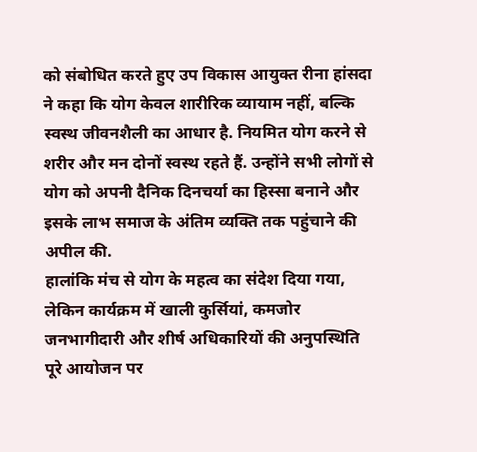को संबोधित करते हुए उप विकास आयुक्त रीना हांसदा ने कहा कि योग केवल शारीरिक व्यायाम नहीं, बल्कि स्वस्थ जीवनशैली का आधार है. नियमित योग करने से शरीर और मन दोनों स्वस्थ रहते हैं. उन्होंने सभी लोगों से योग को अपनी दैनिक दिनचर्या का हिस्सा बनाने और इसके लाभ समाज के अंतिम व्यक्ति तक पहुंचाने की अपील की.
हालांकि मंच से योग के महत्व का संदेश दिया गया, लेकिन कार्यक्रम में खाली कुर्सियां, कमजोर जनभागीदारी और शीर्ष अधिकारियों की अनुपस्थिति पूरे आयोजन पर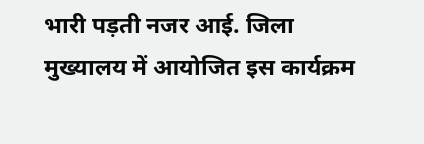भारी पड़ती नजर आई. जिला मुख्यालय में आयोजित इस कार्यक्रम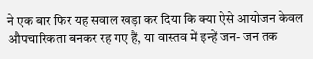ने एक बार फिर यह सवाल खड़ा कर दिया कि क्या ऐसे आयोजन केवल औपचारिकता बनकर रह गए हैं, या वास्तव में इन्हें जन- जन तक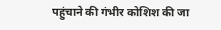पहुंचाने की गंभीर कोशिश की जा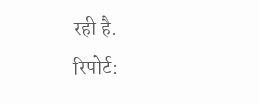रही है.
रिपोर्ट: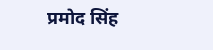प्रमोद सिंह